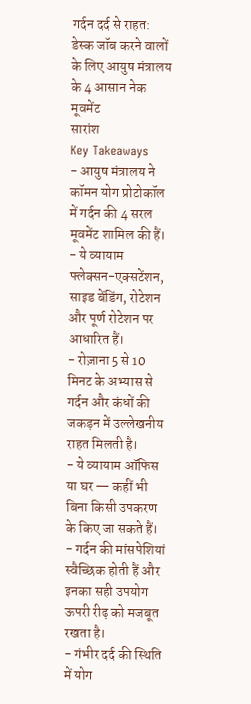गर्दन दर्द से राहत: डेस्क जॉब करने वालों के लिए आयुष मंत्रालय के 4 आसान नेक मूवमेंट
सारांश
Key Takeaways
- आयुष मंत्रालय ने कॉमन योग प्रोटोकॉल में गर्दन की 4 सरल मूवमेंट शामिल की हैं।
- ये व्यायाम फ्लेक्सन-एक्सटेंशन, साइड बेंडिंग, रोटेशन और पूर्ण रोटेशन पर आधारित हैं।
- रोज़ाना 5 से 10 मिनट के अभ्यास से गर्दन और कंधों की जकड़न में उल्लेखनीय राहत मिलती है।
- ये व्यायाम ऑफिस या घर — कहीं भी बिना किसी उपकरण के किए जा सकते हैं।
- गर्दन की मांसपेशियां स्वैच्छिक होती हैं और इनका सही उपयोग ऊपरी रीढ़ को मजबूत रखता है।
- गंभीर दर्द की स्थिति में योग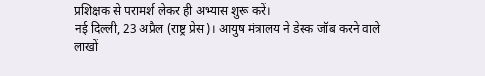प्रशिक्षक से परामर्श लेकर ही अभ्यास शुरू करें।
नई दिल्ली, 23 अप्रैल (राष्ट्र प्रेस)। आयुष मंत्रालय ने डेस्क जॉब करने वाले लाखों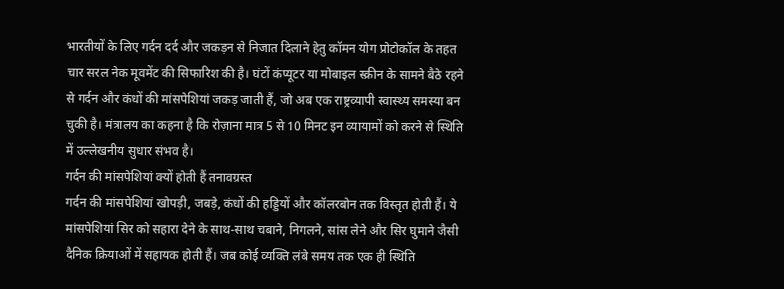भारतीयों के लिए गर्दन दर्द और जकड़न से निजात दिलाने हेतु कॉमन योग प्रोटोकॉल के तहत चार सरल नेक मूवमेंट की सिफारिश की है। घंटों कंप्यूटर या मोबाइल स्क्रीन के सामने बैठे रहने से गर्दन और कंधों की मांसपेशियां जकड़ जाती हैं, जो अब एक राष्ट्रव्यापी स्वास्थ्य समस्या बन चुकी है। मंत्रालय का कहना है कि रोज़ाना मात्र 5 से 10 मिनट इन व्यायामों को करने से स्थिति में उल्लेखनीय सुधार संभव है।
गर्दन की मांसपेशियां क्यों होती हैं तनावग्रस्त
गर्दन की मांसपेशियां खोपड़ी, जबड़े, कंधों की हड्डियों और कॉलरबोन तक विस्तृत होती हैं। ये मांसपेशियां सिर को सहारा देने के साथ-साथ चबाने, निगलने, सांस लेने और सिर घुमाने जैसी दैनिक क्रियाओं में सहायक होती हैं। जब कोई व्यक्ति लंबे समय तक एक ही स्थिति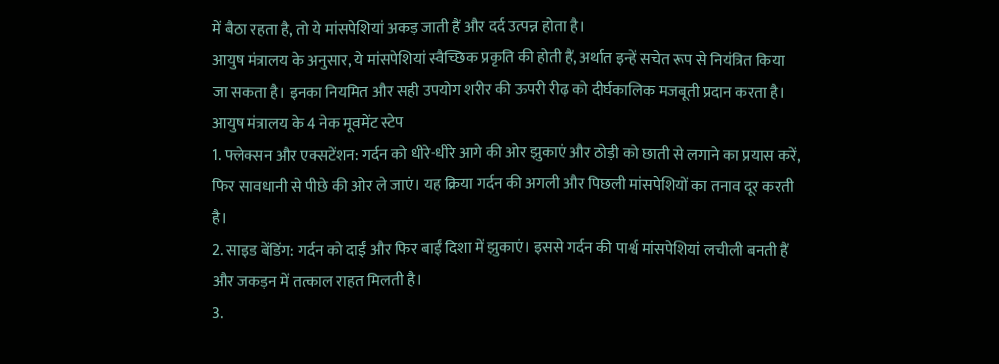में बैठा रहता है, तो ये मांसपेशियां अकड़ जाती हैं और दर्द उत्पन्न होता है।
आयुष मंत्रालय के अनुसार, ये मांसपेशियां स्वैच्छिक प्रकृति की होती हैं, अर्थात इन्हें सचेत रूप से नियंत्रित किया जा सकता है। इनका नियमित और सही उपयोग शरीर की ऊपरी रीढ़ को दीर्घकालिक मजबूती प्रदान करता है।
आयुष मंत्रालय के 4 नेक मूवमेंट स्टेप
1. फ्लेक्सन और एक्सटेंशन: गर्दन को धीरे-धीरे आगे की ओर झुकाएं और ठोड़ी को छाती से लगाने का प्रयास करें, फिर सावधानी से पीछे की ओर ले जाएं। यह क्रिया गर्दन की अगली और पिछली मांसपेशियों का तनाव दूर करती है।
2. साइड बेंडिंग: गर्दन को दाईं और फिर बाईं दिशा में झुकाएं। इससे गर्दन की पार्श्व मांसपेशियां लचीली बनती हैं और जकड़न में तत्काल राहत मिलती है।
3.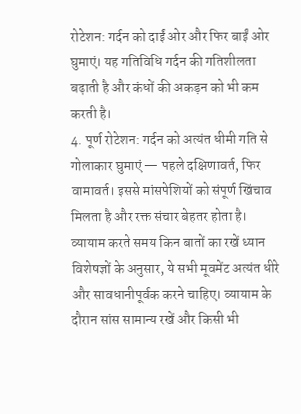रोटेशन: गर्दन को दाईं ओर और फिर बाईं ओर घुमाएं। यह गतिविधि गर्दन की गतिशीलता बढ़ाती है और कंधों की अकड़न को भी कम करती है।
4. पूर्ण रोटेशन: गर्दन को अत्यंत धीमी गति से गोलाकार घुमाएं — पहले दक्षिणावर्त, फिर वामावर्त। इससे मांसपेशियों को संपूर्ण खिंचाव मिलता है और रक्त संचार बेहतर होता है।
व्यायाम करते समय किन बातों का रखें ध्यान
विशेषज्ञों के अनुसार, ये सभी मूवमेंट अत्यंत धीरे और सावधानीपूर्वक करने चाहिए। व्यायाम के दौरान सांस सामान्य रखें और किसी भी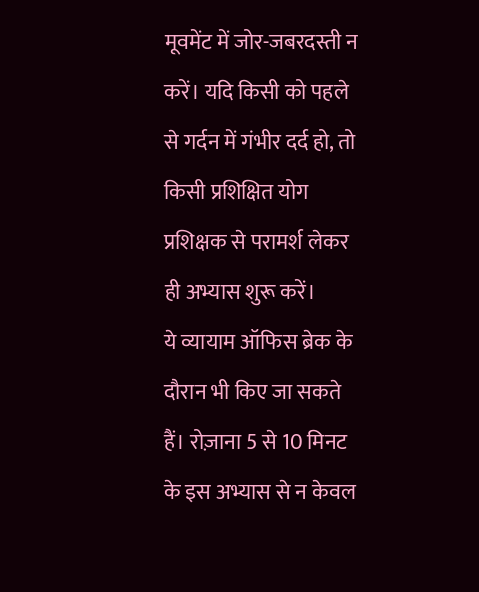मूवमेंट में जोर-जबरदस्ती न करें। यदि किसी को पहले से गर्दन में गंभीर दर्द हो, तो किसी प्रशिक्षित योग प्रशिक्षक से परामर्श लेकर ही अभ्यास शुरू करें।
ये व्यायाम ऑफिस ब्रेक के दौरान भी किए जा सकते हैं। रोज़ाना 5 से 10 मिनट के इस अभ्यास से न केवल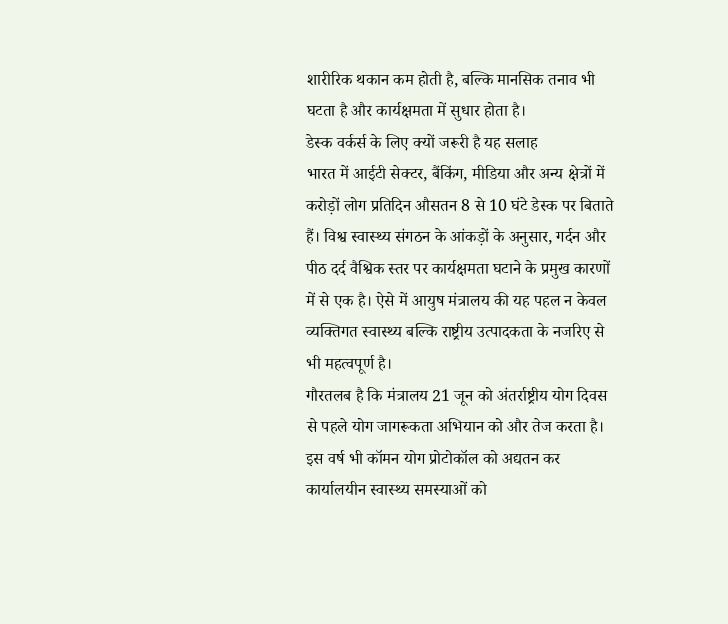शारीरिक थकान कम होती है, बल्कि मानसिक तनाव भी घटता है और कार्यक्षमता में सुधार होता है।
डेस्क वर्कर्स के लिए क्यों जरूरी है यह सलाह
भारत में आईटी सेक्टर, बैंकिंग, मीडिया और अन्य क्षेत्रों में करोड़ों लोग प्रतिदिन औसतन 8 से 10 घंटे डेस्क पर बिताते हैं। विश्व स्वास्थ्य संगठन के आंकड़ों के अनुसार, गर्दन और पीठ दर्द वैश्विक स्तर पर कार्यक्षमता घटाने के प्रमुख कारणों में से एक है। ऐसे में आयुष मंत्रालय की यह पहल न केवल व्यक्तिगत स्वास्थ्य बल्कि राष्ट्रीय उत्पादकता के नजरिए से भी महत्वपूर्ण है।
गौरतलब है कि मंत्रालय 21 जून को अंतर्राष्ट्रीय योग दिवस से पहले योग जागरूकता अभियान को और तेज करता है। इस वर्ष भी कॉमन योग प्रोटोकॉल को अद्यतन कर कार्यालयीन स्वास्थ्य समस्याओं को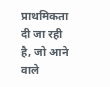प्राथमिकता दी जा रही है, जो आने वाले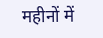महीनों में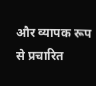और व्यापक रूप से प्रचारित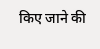किए जाने की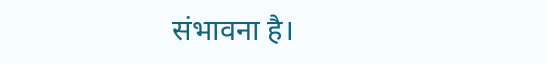संभावना है।